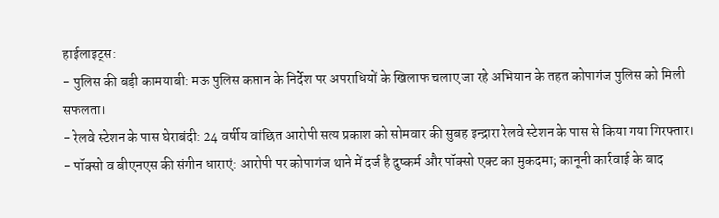हाईलाइट्स:
- पुलिस की बड़ी कामयाबी: मऊ पुलिस कप्तान के निर्देश पर अपराधियों के खिलाफ चलाए जा रहे अभियान के तहत कोपागंज पुलिस को मिली सफलता।
- रेलवे स्टेशन के पास घेराबंदी: 24 वर्षीय वांछित आरोपी सत्य प्रकाश को सोमवार की सुबह इन्द्रारा रेलवे स्टेशन के पास से किया गया गिरफ्तार।
- पॉक्सो व बीएनएस की संगीन धाराएं: आरोपी पर कोपागंज थाने में दर्ज है दुष्कर्म और पॉक्सो एक्ट का मुकदमा; कानूनी कार्रवाई के बाद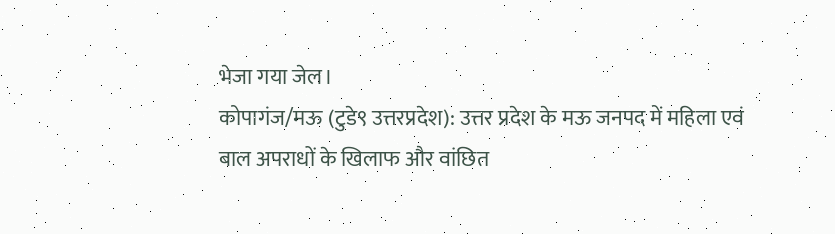भेजा गया जेल।
कोपागंज/मऊ (टुडे९ उत्तरप्रदेश): उत्तर प्रदेश के मऊ जनपद में महिला एवं बाल अपराधों के खिलाफ और वांछित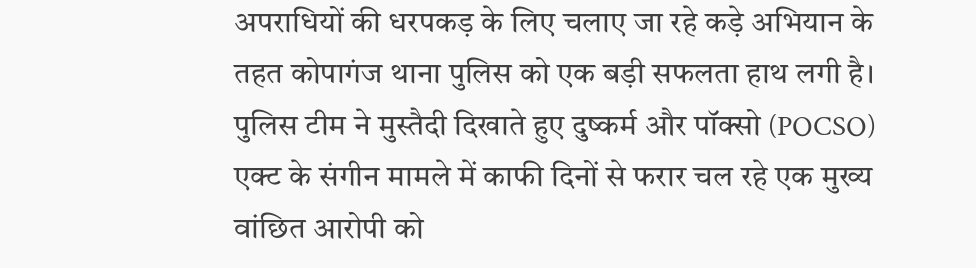अपराधियों की धरपकड़ के लिए चलाए जा रहे कड़े अभियान के तहत कोपागंज थाना पुलिस को एक बड़ी सफलता हाथ लगी है। पुलिस टीम ने मुस्तैदी दिखाते हुए दुष्कर्म और पॉक्सो (POCSO) एक्ट के संगीन मामले में काफी दिनों से फरार चल रहे एक मुख्य वांछित आरोपी को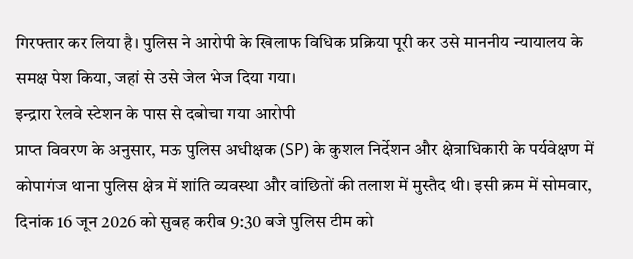गिरफ्तार कर लिया है। पुलिस ने आरोपी के खिलाफ विधिक प्रक्रिया पूरी कर उसे माननीय न्यायालय के समक्ष पेश किया, जहां से उसे जेल भेज दिया गया।
इन्द्रारा रेलवे स्टेशन के पास से दबोचा गया आरोपी
प्राप्त विवरण के अनुसार, मऊ पुलिस अधीक्षक (SP) के कुशल निर्देशन और क्षेत्राधिकारी के पर्यवेक्षण में कोपागंज थाना पुलिस क्षेत्र में शांति व्यवस्था और वांछितों की तलाश में मुस्तैद थी। इसी क्रम में सोमवार, दिनांक 16 जून 2026 को सुबह करीब 9:30 बजे पुलिस टीम को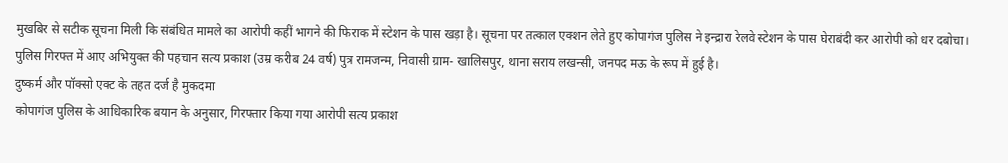मुखबिर से सटीक सूचना मिली कि संबंधित मामले का आरोपी कहीं भागने की फिराक में स्टेशन के पास खड़ा है। सूचना पर तत्काल एक्शन लेते हुए कोपागंज पुलिस ने इन्द्रारा रेलवे स्टेशन के पास घेराबंदी कर आरोपी को धर दबोचा।
पुलिस गिरफ्त में आए अभियुक्त की पहचान सत्य प्रकाश (उम्र करीब 24 वर्ष) पुत्र रामजन्म, निवासी ग्राम- खालिसपुर, थाना सराय लखन्सी, जनपद मऊ के रूप में हुई है।
दुष्कर्म और पॉक्सो एक्ट के तहत दर्ज है मुकदमा
कोपागंज पुलिस के आधिकारिक बयान के अनुसार, गिरफ्तार किया गया आरोपी सत्य प्रकाश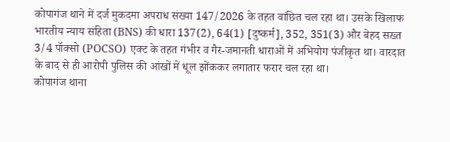कोपागंज थाने में दर्ज मुकदमा अपराध संख्या 147/2026 के तहत वांछित चल रहा था। उसके खिलाफ भारतीय न्याय संहिता (BNS) की धारा 137(2), 64(1) [दुष्कर्म], 352, 351(3) और बेहद सख्त 3/4 पॉक्सो (POCSO) एक्ट के तहत गंभीर व गैर-जमानती धाराओं में अभियोग पंजीकृत था। वारदात के बाद से ही आरोपी पुलिस की आंखों में धूल झोंककर लगातार फरार चल रहा था।
कोपागंज थाना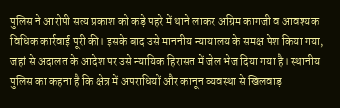पुलिस ने आरोपी सत्य प्रकाश को कड़े पहरे में थाने लाकर अग्रिम कागजी व आवश्यक विधिक कार्रवाई पूरी की। इसके बाद उसे माननीय न्यायालय के समक्ष पेश किया गया, जहां से अदालत के आदेश पर उसे न्यायिक हिरासत में जेल भेज दिया गया है। स्थानीय पुलिस का कहना है कि क्षेत्र में अपराधियों और कानून व्यवस्था से खिलवाड़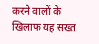करने वालों के खिलाफ यह सख्त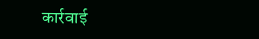कार्रवाई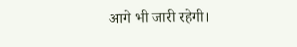आगे भी जारी रहेगी।